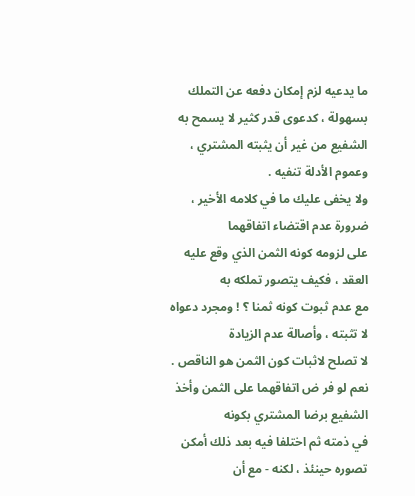ما يدعيه لزم إمكان دفعه عن التملك بسهولة ، كدعوى قدر كثير لا يسمح به
الشفيع من غير أن يثبته المشتري ، وعموم الأدلة تنفيه .
ولا يخفى عليك ما في كلامه الأخير ، ضرورة عدم اقتضاء اتفاقهما
على لزومه كونه الثمن الذي وقع عليه العقد ، فكيف يتصور تملكه به
مع عدم ثبوت كونه ثمنا ؟ ! ومجرد دعواه لا تثبته ، وأصالة عدم الزيادة
لا تصلح لاثبات كون الثمن هو الناقص .
نعم لو فر ض اتفاقهما على الثمن وأخذ الشفيع برضا المشتري بكونه
في ذمته ثم اختلفا فيه بعد ذلك أمكن تصوره حينئذ ، لكنه - مع أن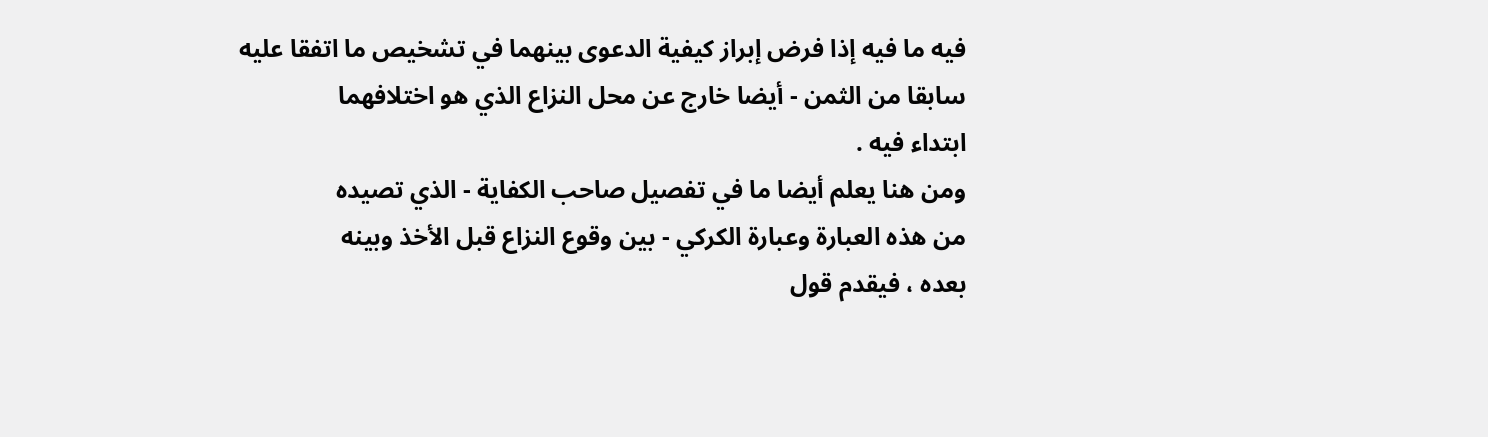فيه ما فيه إذا فرض إبراز كيفية الدعوى بينهما في تشخيص ما اتفقا عليه
سابقا من الثمن - أيضا خارج عن محل النزاع الذي هو اختلافهما
ابتداء فيه .
ومن هنا يعلم أيضا ما في تفصيل صاحب الكفاية - الذي تصيده
من هذه العبارة وعبارة الكركي - بين وقوع النزاع قبل الأخذ وبينه
بعده ، فيقدم قول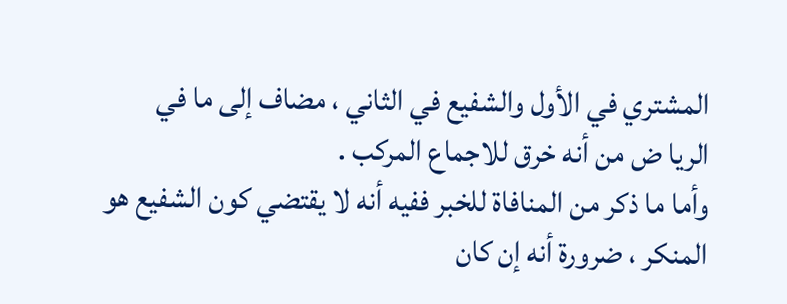المشتري في الأول والشفيع في الثاني ، مضاف إلى ما في
الريا ض من أنه خرق للاجماع المركب .
وأما ما ذكر من المنافاة للخبر ففيه أنه لا يقتضي كون الشفيع هو
المنكر ، ضرورة أنه إن كان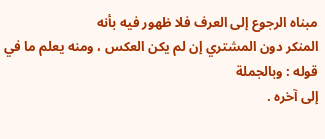مبناه الرجوع إلى العرف فلا ظهور فيه بأنه
المنكر دون المشتري إن لم يكن العكس ، ومنه يعلم ما في قوله : وبالجملة
إلى آخره .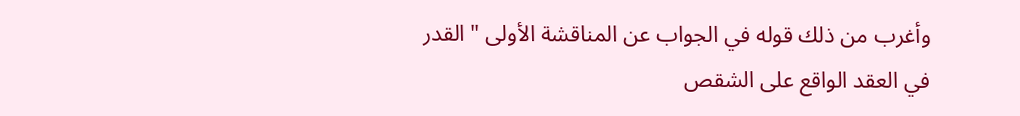وأغرب من ذلك قوله في الجواب عن المناقشة الأولى " القدر
في العقد الواقع على الشقص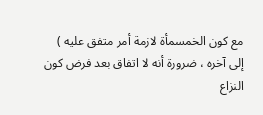مع كون الخمسمأة لازمة أمر متفق عليه )
إلى آخره ، ضرورة أنه لا اتفاق بعد فرض كون النزاع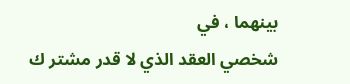بينهما ، في
شخصي العقد الذي لا قدر مشتر ك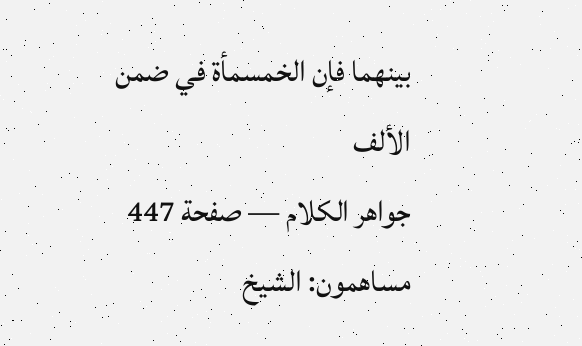بينهما فإن الخمسمأة في ضمن الألف
جواهر الكلام — صفحة 447
مساهمون: الشيخ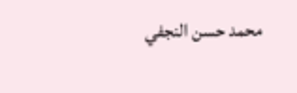محمد حسن النجفي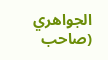الجواهري (صاحب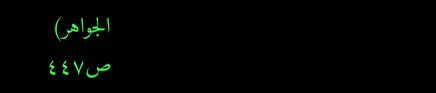الجواهر)
ص٤٤٧